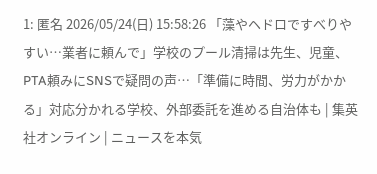1: 匿名 2026/05/24(日) 15:58:26 「藻やヘドロですべりやすい…業者に頼んで」学校のプール清掃は先生、児童、PTA頼みにSNSで疑問の声…「準備に時間、労力がかかる」対応分かれる学校、外部委託を進める自治体も | 集英社オンライン | ニュースを本気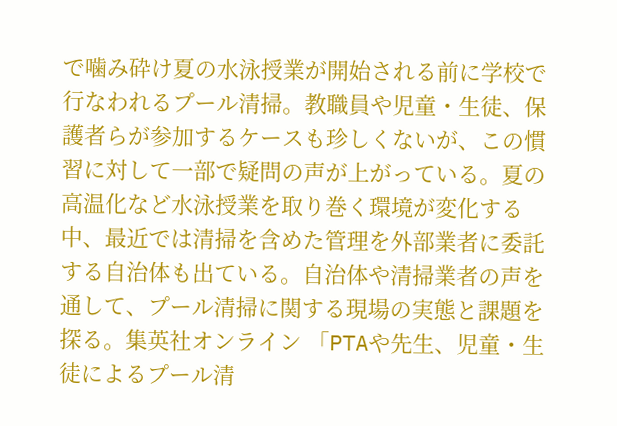で噛み砕け夏の水泳授業が開始される前に学校で行なわれるプール清掃。教職員や児童・生徒、保護者らが参加するケースも珍しくないが、この慣習に対して一部で疑問の声が上がっている。夏の高温化など水泳授業を取り巻く環境が変化する中、最近では清掃を含めた管理を外部業者に委託する自治体も出ている。自治体や清掃業者の声を通して、プール清掃に関する現場の実態と課題を探る。集英社オンライン 「PTAや先生、児童・生徒によるプール清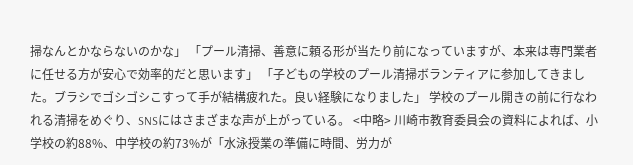掃なんとかならないのかな」 「プール清掃、善意に頼る形が当たり前になっていますが、本来は専門業者に任せる方が安心で効率的だと思います」 「子どもの学校のプール清掃ボランティアに参加してきました。ブラシでゴシゴシこすって手が結構疲れた。良い経験になりました」 学校のプール開きの前に行なわれる清掃をめぐり、SNSにはさまざまな声が上がっている。 <中略> 川崎市教育委員会の資料によれば、小学校の約88%、中学校の約73%が「水泳授業の準備に時間、労力が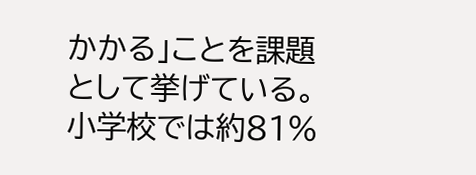かかる」ことを課題として挙げている。 小学校では約81%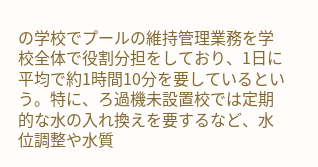の学校でプールの維持管理業務を学校全体で役割分担をしており、1日に平均で約1時間10分を要しているという。特に、ろ過機未設置校では定期的な水の入れ換えを要するなど、水位調整や水質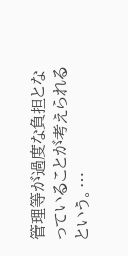管理等が過度な負担となっていることが考えられるという。…